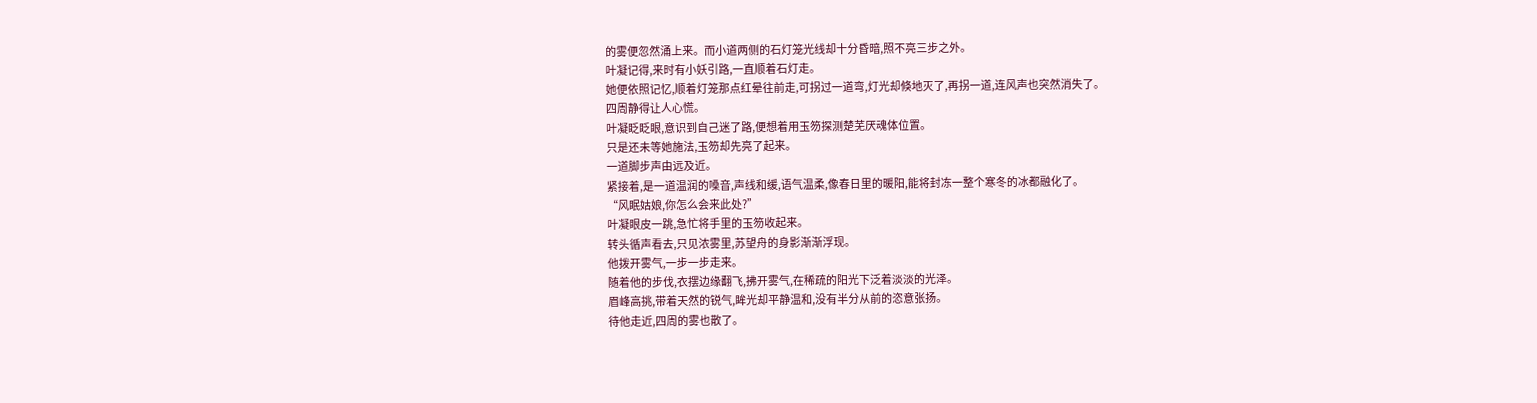的雾便忽然涌上来。而小道两侧的石灯笼光线却十分昏暗,照不亮三步之外。
叶凝记得,来时有小妖引路,一直顺着石灯走。
她便依照记忆,顺着灯笼那点红晕往前走,可拐过一道弯,灯光却倏地灭了,再拐一道,连风声也突然消失了。
四周静得让人心慌。
叶凝眨眨眼,意识到自己迷了路,便想着用玉笏探测楚芜厌魂体位置。
只是还未等她施法,玉笏却先亮了起来。
一道脚步声由远及近。
紧接着,是一道温润的嗓音,声线和缓,语气温柔,像春日里的暖阳,能将封冻一整个寒冬的冰都融化了。
“风眠姑娘,你怎么会来此处?”
叶凝眼皮一跳,急忙将手里的玉笏收起来。
转头循声看去,只见浓雾里,苏望舟的身影渐渐浮现。
他拨开雾气,一步一步走来。
随着他的步伐,衣摆边缘翻飞,拂开雾气,在稀疏的阳光下泛着淡淡的光泽。
眉峰高挑,带着天然的锐气,眸光却平静温和,没有半分从前的恣意张扬。
待他走近,四周的雾也散了。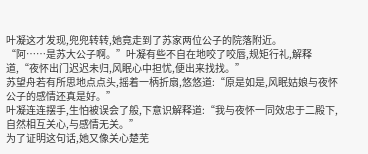叶凝这才发现,兜兜转转,她竟走到了苏家两位公子的院落附近。
“阿……是苏大公子啊。”叶凝有些不自在地咬了咬唇,规矩行礼,解释道,“夜怀出门迟迟未归,风眠心中担忧,便出来找找。”
苏望舟若有所思地点点头,摇着一柄折扇,悠悠道:“原是如是,风眠姑娘与夜怀公子的感情还真是好。”
叶凝连连摆手,生怕被误会了般,下意识解释道:“我与夜怀一同效忠于二殿下,自然相互关心,与感情无关。”
为了证明这句话,她又像关心楚芜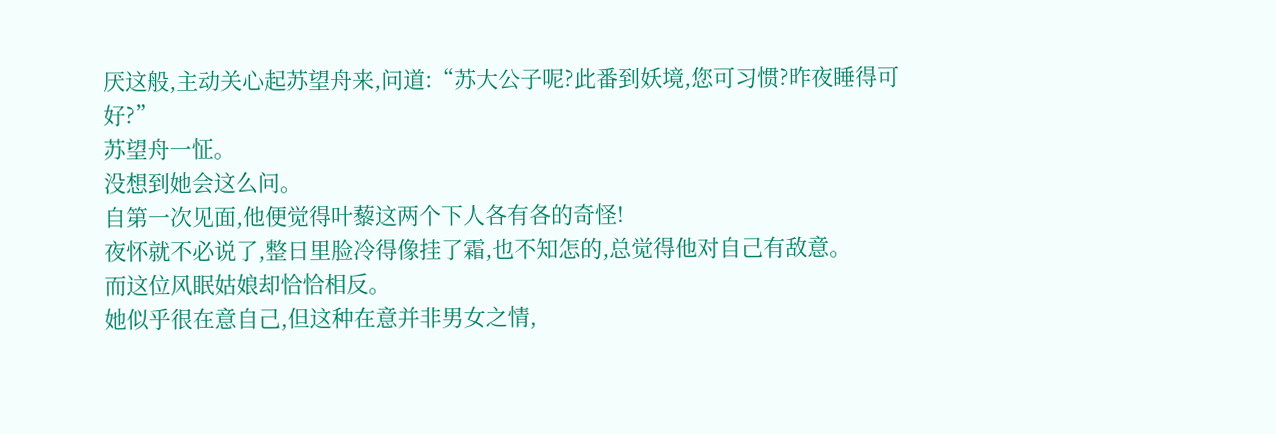厌这般,主动关心起苏望舟来,问道:“苏大公子呢?此番到妖境,您可习惯?昨夜睡得可好?”
苏望舟一怔。
没想到她会这么问。
自第一次见面,他便觉得叶藜这两个下人各有各的奇怪!
夜怀就不必说了,整日里脸冷得像挂了霜,也不知怎的,总觉得他对自己有敌意。
而这位风眠姑娘却恰恰相反。
她似乎很在意自己,但这种在意并非男女之情,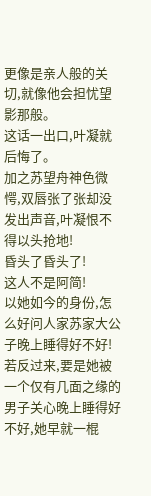更像是亲人般的关切,就像他会担忧望影那般。
这话一出口,叶凝就后悔了。
加之苏望舟神色微愕,双唇张了张却没发出声音,叶凝恨不得以头抢地!
昏头了昏头了!
这人不是阿简!
以她如今的身份,怎么好问人家苏家大公子晚上睡得好不好!
若反过来,要是她被一个仅有几面之缘的男子关心晚上睡得好不好,她早就一棍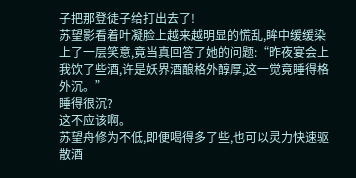子把那登徒子给打出去了!
苏望影看着叶凝脸上越来越明显的慌乱,眸中缓缓染上了一层笑意,竟当真回答了她的问题:“昨夜宴会上我饮了些酒,许是妖界酒酿格外醇厚,这一觉竟睡得格外沉。”
睡得很沉?
这不应该啊。
苏望舟修为不低,即便喝得多了些,也可以灵力快速驱散酒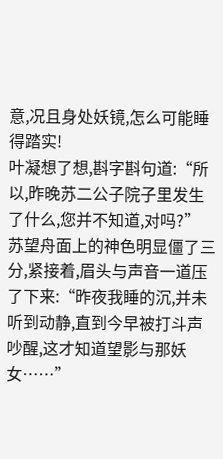意,况且身处妖镜,怎么可能睡得踏实!
叶凝想了想,斟字斟句道:“所以,昨晚苏二公子院子里发生了什么,您并不知道,对吗?”
苏望舟面上的神色明显僵了三分,紧接着,眉头与声音一道压了下来:“昨夜我睡的沉,并未听到动静,直到今早被打斗声吵醒,这才知道望影与那妖女……”